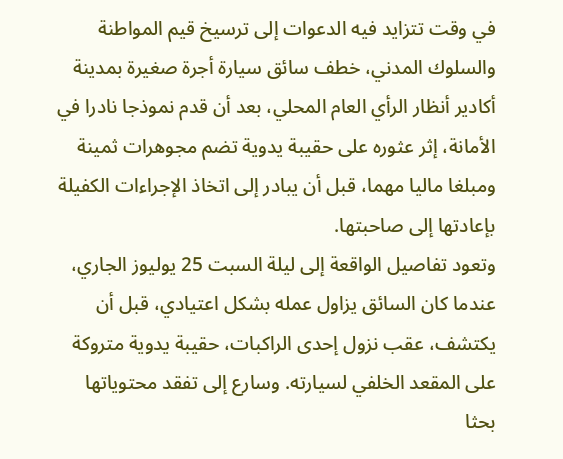في وقت تتزايد فيه الدعوات إلى ترسيخ قيم المواطنة والسلوك المدني، خطف سائق سيارة أجرة صغيرة بمدينة أكادير أنظار الرأي العام المحلي، بعد أن قدم نموذجا نادرا في الأمانة، إثر عثوره على حقيبة يدوية تضم مجوهرات ثمينة ومبلغا ماليا مهما، قبل أن يبادر إلى اتخاذ الإجراءات الكفيلة بإعادتها إلى صاحبتها.
وتعود تفاصيل الواقعة إلى ليلة السبت 25 يوليوز الجاري، عندما كان السائق يزاول عمله بشكل اعتيادي، قبل أن يكتشف، عقب نزول إحدى الراكبات، حقيبة يدوية متروكة على المقعد الخلفي لسيارته. وسارع إلى تفقد محتوياتها بحثا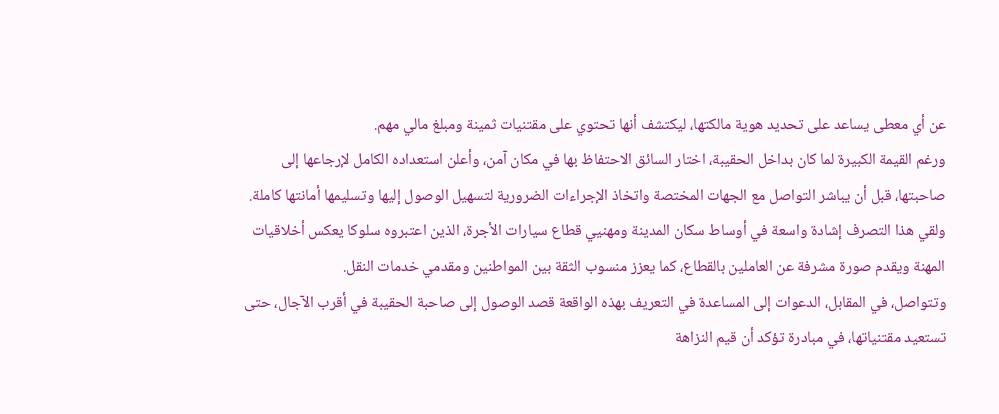عن أي معطى يساعد على تحديد هوية مالكتها، ليكتشف أنها تحتوي على مقتنيات ثمينة ومبلغ مالي مهم.
ورغم القيمة الكبيرة لما كان بداخل الحقيبة، اختار السائق الاحتفاظ بها في مكان آمن، وأعلن استعداده الكامل لإرجاعها إلى صاحبتها، قبل أن يباشر التواصل مع الجهات المختصة واتخاذ الإجراءات الضرورية لتسهيل الوصول إليها وتسليمها أمانتها كاملة.
ولقي هذا التصرف إشادة واسعة في أوساط سكان المدينة ومهنيي قطاع سيارات الأجرة، الذين اعتبروه سلوكا يعكس أخلاقيات المهنة ويقدم صورة مشرفة عن العاملين بالقطاع، كما يعزز منسوب الثقة بين المواطنين ومقدمي خدمات النقل.
وتتواصل، في المقابل، الدعوات إلى المساعدة في التعريف بهذه الواقعة قصد الوصول إلى صاحبة الحقيبة في أقرب الآجال، حتى تستعيد مقتنياتها، في مبادرة تؤكد أن قيم النزاهة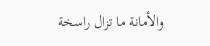والأمانة ما تزال راسخة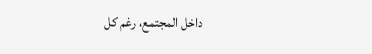داخل المجتمع، رغم كل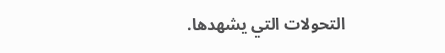التحولات التي يشهدها.